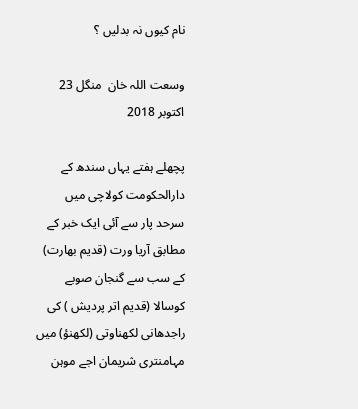نام کیوں نہ بدلیں ؟

وسعت اللہ خان  منگل 23 اکتوبر 2018

پچھلے ہفتے یہاں سندھ کے دارالحکومت کولاچی میں سرحد پار سے آئی ایک خبر کے مطابق آریا ورت (قدیم بھارت) کے سب سے گنجان صوبے کوسالا (قدیم اتر پردیش ) کی راجدھانی لکھناوتی (لکھنؤ) میں مہامنتری شریمان اجے موہن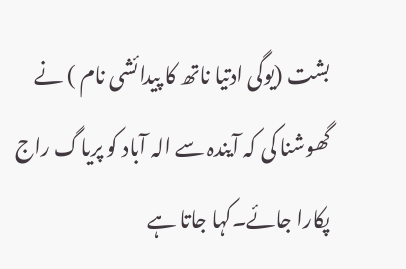بشت (یوگی ادتیا ناتھ کا پیدائشی نام ) نے گھوشنا کی کہ آیندہ سے الہ آباد کو پریاگ راج پکارا جائے۔کہا جاتا ہے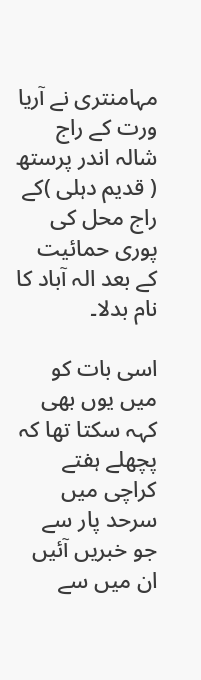مہامنتری نے آریا ورت کے راج شالہ اندر پرستھ ( قدیم دہلی )کے راج محل کی پوری حمائیت کے بعد الہ آباد کا نام بدلا۔

اسی بات کو میں یوں بھی کہہ سکتا تھا کہ پچھلے ہفتے کراچی میں سرحد پار سے جو خبریں آئیں ان میں سے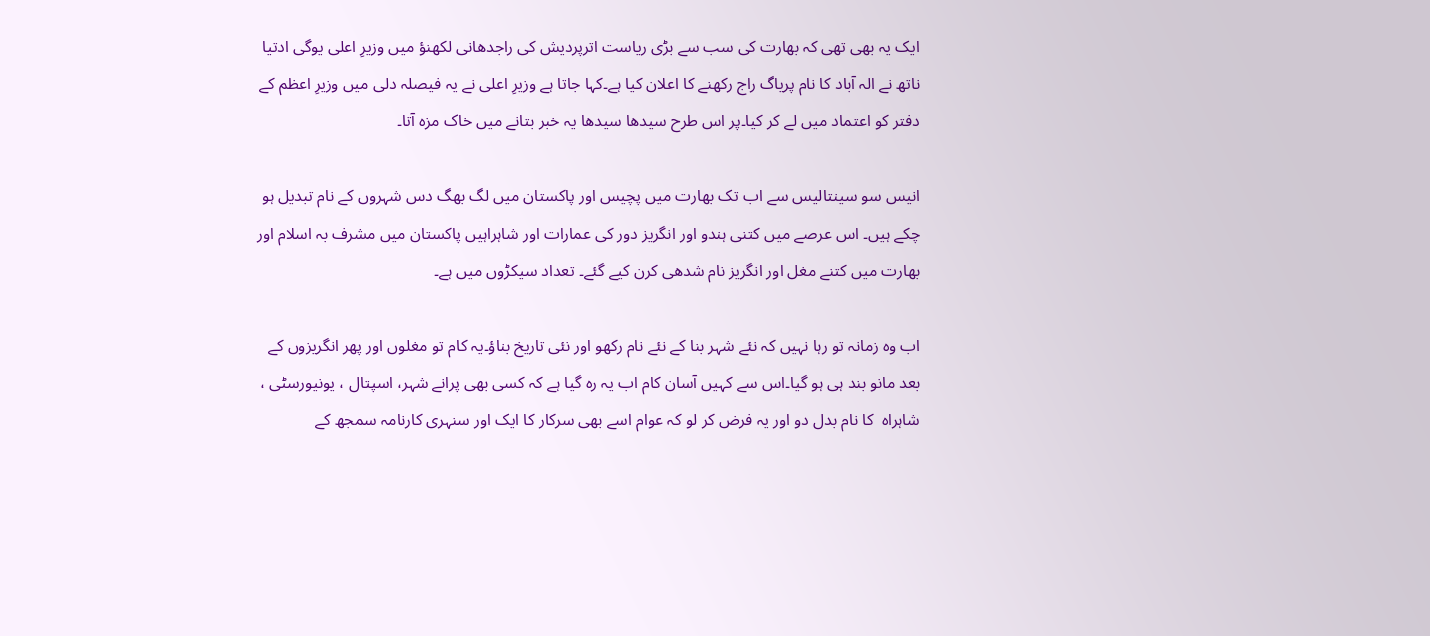ایک یہ بھی تھی کہ بھارت کی سب سے بڑی ریاست اترپردیش کی راجدھانی لکھنؤ میں وزیرِ اعلی یوگی ادتیا ناتھ نے الہ آباد کا نام پریاگ راج رکھنے کا اعلان کیا ہے۔کہا جاتا ہے وزیرِ اعلی نے یہ فیصلہ دلی میں وزیرِ اعظم کے دفتر کو اعتماد میں لے کر کیا۔پر اس طرح سیدھا سیدھا یہ خبر بتانے میں خاک مزہ آتا۔

انیس سو سینتالیس سے اب تک بھارت میں پچیس اور پاکستان میں لگ بھگ دس شہروں کے نام تبدیل ہو چکے ہیں۔ اس عرصے میں کتنی ہندو اور انگریز دور کی عمارات اور شاہراہیں پاکستان میں مشرف بہ اسلام اور بھارت میں کتنے مغل اور انگریز نام شدھی کرن کیے گئے۔ تعداد سیکڑوں میں ہے۔

اب وہ زمانہ تو رہا نہیں کہ نئے شہر بنا کے نئے نام رکھو اور نئی تاریخ بناؤ۔یہ کام تو مغلوں اور پھر انگریزوں کے بعد مانو بند ہی ہو گیا۔اس سے کہیں آسان کام اب یہ رہ گیا ہے کہ کسی بھی پرانے شہر، اسپتال ، یونیورسٹی ، شاہراہ  کا نام بدل دو اور یہ فرض کر لو کہ عوام اسے بھی سرکار کا ایک اور سنہری کارنامہ سمجھ کے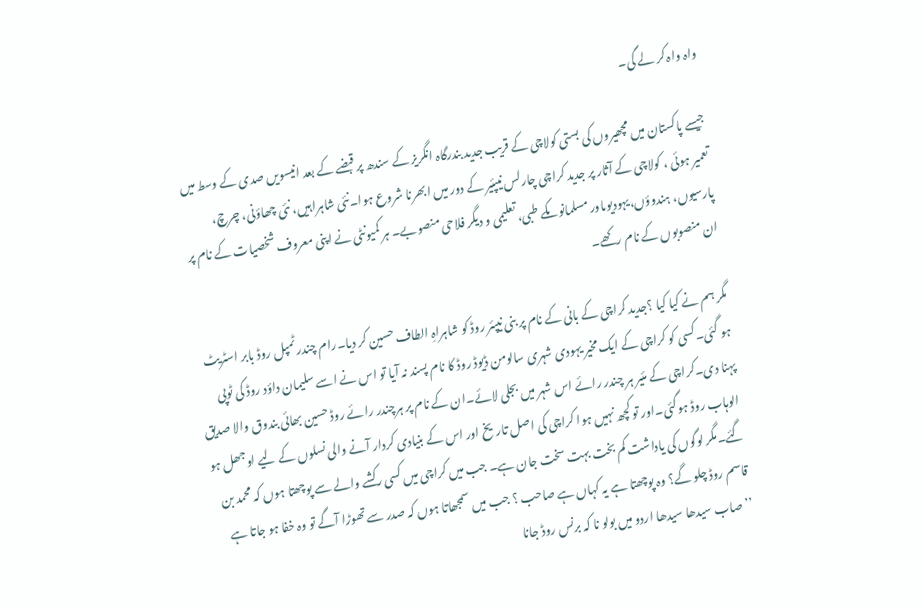واہ واہ کر لے گی۔

جیسے پاکستان میں مچھیروں کی بستی کولاچی کے قریب جدید بندرگاہ انگریز کے سندھ پر قبضے کے بعد انیسویں صدی کے وسط میں تعمیر ہوئی ، کولاچی کے آثار پر جدید کراچی چارلس نیپئیر کے دور میں ابھرنا شروع ہوا۔نئی شاہراہیں، نئی چھاؤنی، چرچ، پارسیوں، ہندوؤں،یہودیوںاور مسلمانوںکے طبی، تعلیمی و دیگر فلاحی منصوبے۔ ہر کمیونٹی نے اپنی معروف شخصیات کے نام پر ان منصوبوں کے نام رکھے۔

مگر ہم نے کیا کیا ؟جدید کراچی کے بانی کے نام پر بنی نیپئر روڈ کو شاہراہِ الطاف حسین کر دیا۔رام چندر ٹمپل روڈ بابر اسٹریٹ ہو گئی۔کسی کو کراچی کے ایک مخیر یہودی شہری سالومن ڈیوڈ روڈ کا نام پسند نہ آیا تو اس نے اسے سلیمان داؤد روڈ کی ٹوپی پہنا دی۔کراچی کے مئیر ہر چندر رائے اس شہر میں بجلی لائے۔ان کے نام پر ہرچندر رائے روڈ حسین بھائی بندوق والا صدیق الوہاب روڈ ہوگئی۔اور تو کچھ نہیں ہوا کراچی کی اصل تاریخ اور اس کے بنیادی کردار آنے والی نسلوں کے لیے اوجھل ہو گئے۔مگر لوگوں کی یاداشت کم بخت بہت سخت جان ہے۔ جب میں کراچی میں کسی رکشے والے سے پوچھتا ہوں کہ محمد بن قاسم روڈ چلو گے؟ وہ پوچھتا ہے یہ کہاں ہے صاحب ؟ جب میں سمجھاتا ہوں کہ صدر سے تھوڑا آگے تو وہ خفا ہو جاتا ہے ’’صاب سیدھا سیدھا اردو میں بولو نا کہ برنس روڈ جانا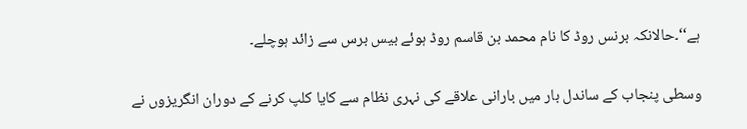ہے‘‘۔حالانکہ برنس روڈ کا نام محمد بن قاسم روڈ ہوئے بیس برس سے زائد ہوچلے۔

وسطی پنجاب کے ساندل بار میں بارانی علاقے کی نہری نظام سے کایا کلپ کرنے کے دوران انگریزوں نے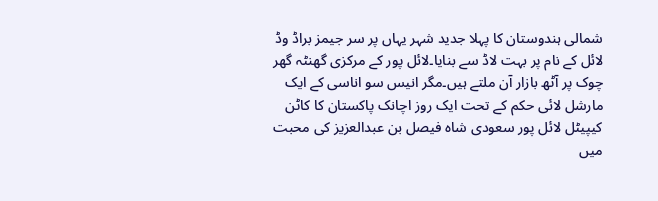شمالی ہندوستان کا پہلا جدید شہر یہاں پر سر جیمز براڈ وڈ  لائل کے نام پر بہت لاڈ سے بنایا۔لائل پور کے مرکزی گھنٹہ گھر چوک پر آٹھ بازار آن ملتے ہیں۔مگر انیس سو اناسی کے ایک مارشل لائی حکم کے تحت ایک روز اچانک پاکستان کا کاٹن کیپیٹل لائل پور سعودی شاہ فیصل بن عبدالعزیز کی محبت میں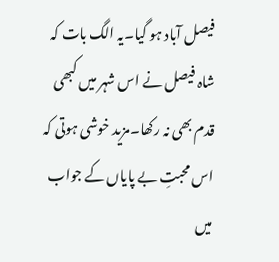فیصل آباد ہو گیا۔یہ الگ بات کہ  شاہ فیصل نے اس شہر میں کبھی قدم بھی نہ رکھا۔مزید خوشی ہوتی کہ اس محبتِ بے پایاں کے جواب میں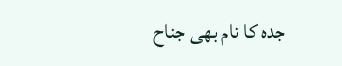جدہ کا نام بھی جناح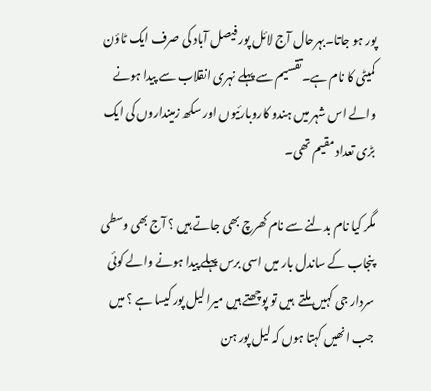پور ہو جاتا۔بہرحال آج لائل پور فیصل آباد کی صرف ایک ٹاؤن کمیٹی کا نام ہے۔تقسیم سے پہلے نہری انقلاب سے پیدا ہونے والے اس شہر میں ہندو کاروبارئیوں اور سکھ زمینداروں کی ایک بڑی تعداد مقیم تھی۔

مگر کیا نام بدلنے سے نام کھرچ بھی جاتے ہیں ؟ آج بھی وسطی پنجاب کے ساندل بار میں اسی برس پہلے پیدا ہونے والے کوئی سردار جی کہیں ملتے  ہیں تو پوچھتے ہیں میرا لیل پور کیسا ہے ؟ میں جب انھیں کہتا ہوں کہ لیل پور ہن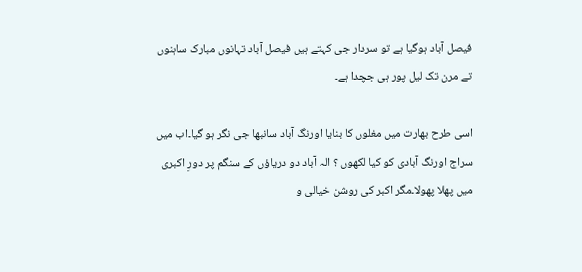فیصل آباد ہوگیا ہے تو سردار جی کہتے ہیں فیصل آباد تہانوں مبارک ساہنوں تے مرن تک لیل پور ہی جچدا ہے۔

اسی طرح بھارت میں مغلوں کا بنایا اورنگ آباد سانبھا جی نگر ہو گیا۔اب میں سراج اورنگ آبادی کو کیا لکھوں ؟ الہ آباد دو دریاؤں کے سنگم پر دورِ اکبری میں پھلا پھولا۔مگر اکبر کی روشن خیالی و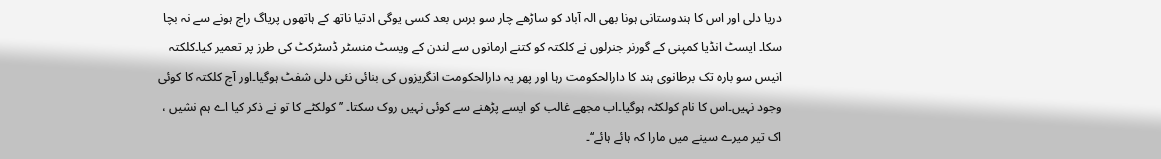دریا دلی اور اس کا ہندوستانی ہونا بھی الہ آباد کو ساڑھے چار سو برس بعد کسی یوگی ادتیا ناتھ کے ہاتھوں پریاگ راج ہونے سے نہ بچا سکا۔ ایسٹ انڈیا کمپنی کے گورنر جنرلوں نے کلکتہ کو کتنے ارمانوں سے لندن کے ویسٹ منسٹر ڈسٹرکٹ کی طرز پر تعمیر کیا۔کلکتہ انیس سو بارہ تک برطانوی ہند کا دارالحکومت رہا اور پھر یہ دارالحکومت انگریزوں کی بنائی نئی دلی شفٹ ہوگیا۔اور آج کلکتہ کا کوئی وجود نہیں۔اس کا نام کولکٹہ ہوگیا۔اب مجھے غالب کو ایسے پڑھنے سے کوئی نہیں روک سکتا۔ ’’کولکٹے کا تو نے ذکر کیا اے ہم نشیں ، اک تیر میرے سینے میں مارا کہ ہائے ہائے‘‘۔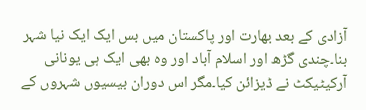آزادی کے بعد بھارت اور پاکستان میں بس ایک ایک نیا شہر بنا۔چندی گڑھ اور اسلام آباد اور وہ بھی ایک ہی یونانی آرکیٹیکٹ نے ڈیزائن کیا۔مگر اس دوران بیسیوں شہروں کے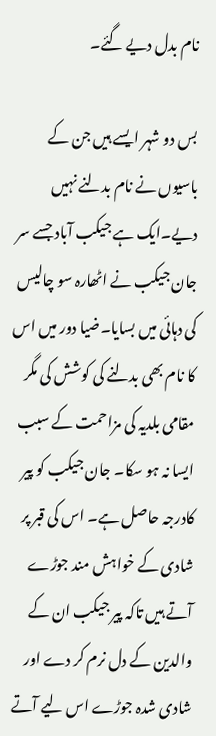نام بدل دیے گئے۔

بس دو شہر ایسے ہیں جن کے باسیوں نے نام بدلنے نہیں دیے۔ایک ہے جیکب آباد جسے سر جان جیکب نے اٹھارہ سو چالیس کی دہائی میں بسایا۔ضیا دور میں اس کا نام بھی بدلنے کی کوشش کی مگر مقامی بلدیہ کی مزاحمت کے سبب ایسا نہ ہو سکا۔ جان جیکب کو پیر کادرجہ حاصل ہے۔ اس کی قبر پر شادی کے خواہش مند جوڑے آتے ہیں تاکہ پیر جیکب ان کے والدین کے دل نرم کر دے اور شادی شدہ جوڑے اس لیے آتے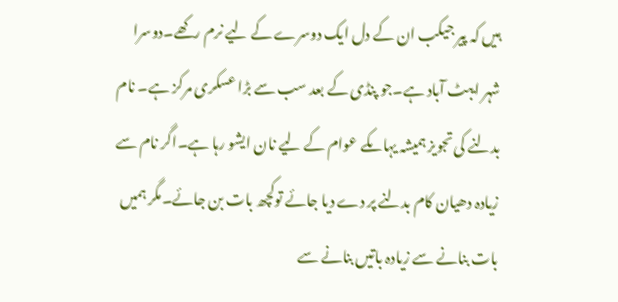ہیں کہ پیر جیکب ان کے دل ایک دوسرے کے لیے نرم رکھے۔دوسرا شہر ایبٹ آباد ہے۔جو پنڈی کے بعد سب سے بڑا عسکری مرکز ہے۔ نام بدلنے کی تجویز ہمیشہ یہاںکے عوام کے لیے نان ایشو رہا ہے۔اگر نام سے زیادہ دھیان کام بدلنے پر دے دیا جائے توکچھ بات بن جائے۔مگر ہمیں بات بنانے سے زیادہ باتیں بنانے سے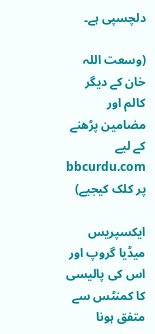دلچسپی ہے۔

(وسعت اللہ خان کے دیگر کالم اور مضامین پڑھنے کے لیے bbcurdu.com پر کلک کیجیے)

ایکسپریس میڈیا گروپ اور اس کی پالیسی کا کمنٹس سے متفق ہونا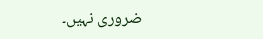ضروری نہیں۔